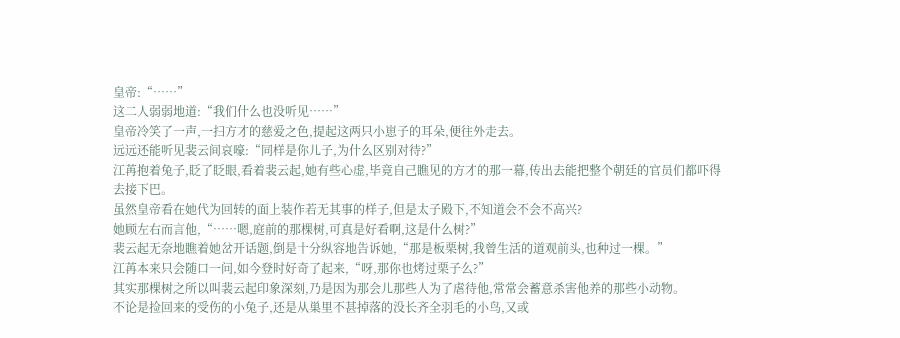皇帝:“……”
这二人弱弱地道:“我们什么也没听见……”
皇帝冷笑了一声,一扫方才的慈爱之色,提起这两只小崽子的耳朵,便往外走去。
远远还能听见裴云间哀嚎:“同样是你儿子,为什么区别对待?”
江苒抱着兔子,眨了眨眼,看着裴云起,她有些心虚,毕竟自己瞧见的方才的那一幕,传出去能把整个朝廷的官员们都吓得去接下巴。
虽然皇帝看在她代为回转的面上装作若无其事的样子,但是太子殿下,不知道会不会不高兴?
她顾左右而言他,“……嗯,庭前的那棵树,可真是好看啊,这是什么树?”
裴云起无奈地瞧着她岔开话题,倒是十分纵容地告诉她,“那是板栗树,我曾生活的道观前头,也种过一棵。”
江苒本来只会随口一问,如今登时好奇了起来,“呀,那你也烤过栗子么?”
其实那棵树之所以叫裴云起印象深刻,乃是因为那会儿那些人为了虐待他,常常会蓄意杀害他养的那些小动物。
不论是捡回来的受伤的小兔子,还是从巣里不甚掉落的没长齐全羽毛的小鸟,又或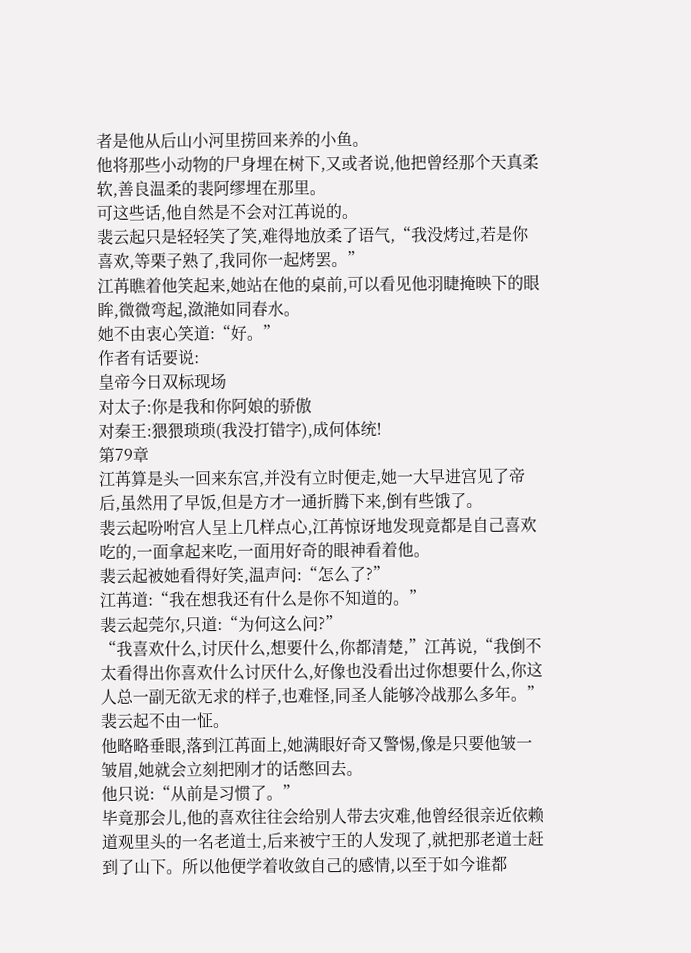者是他从后山小河里捞回来养的小鱼。
他将那些小动物的尸身埋在树下,又或者说,他把曾经那个天真柔软,善良温柔的裴阿缪埋在那里。
可这些话,他自然是不会对江苒说的。
裴云起只是轻轻笑了笑,难得地放柔了语气,“我没烤过,若是你喜欢,等栗子熟了,我同你一起烤罢。”
江苒瞧着他笑起来,她站在他的桌前,可以看见他羽睫掩映下的眼眸,微微弯起,潋滟如同春水。
她不由衷心笑道:“好。”
作者有话要说:
皇帝今日双标现场
对太子:你是我和你阿娘的骄傲
对秦王:猥猥琐琐(我没打错字),成何体统!
第79章
江苒算是头一回来东宫,并没有立时便走,她一大早进宫见了帝后,虽然用了早饭,但是方才一通折腾下来,倒有些饿了。
裴云起吩咐宫人呈上几样点心,江苒惊讶地发现竟都是自己喜欢吃的,一面拿起来吃,一面用好奇的眼神看着他。
裴云起被她看得好笑,温声问:“怎么了?”
江苒道:“我在想我还有什么是你不知道的。”
裴云起莞尔,只道:“为何这么问?”
“我喜欢什么,讨厌什么,想要什么,你都清楚,”江苒说,“我倒不太看得出你喜欢什么讨厌什么,好像也没看出过你想要什么,你这人总一副无欲无求的样子,也难怪,同圣人能够冷战那么多年。”
裴云起不由一怔。
他略略垂眼,落到江苒面上,她满眼好奇又警惕,像是只要他皱一皱眉,她就会立刻把刚才的话憋回去。
他只说:“从前是习惯了。”
毕竟那会儿,他的喜欢往往会给别人带去灾难,他曾经很亲近依赖道观里头的一名老道士,后来被宁王的人发现了,就把那老道士赶到了山下。所以他便学着收敛自己的感情,以至于如今谁都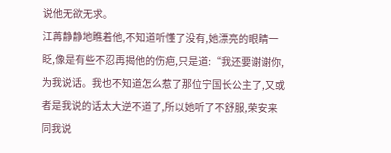说他无欲无求。
江苒静静地瞧着他,不知道听懂了没有,她漂亮的眼睛一眨,像是有些不忍再揭他的伤疤,只是道:“我还要谢谢你,为我说话。我也不知道怎么惹了那位宁国长公主了,又或者是我说的话太大逆不道了,所以她听了不舒服,荣安来同我说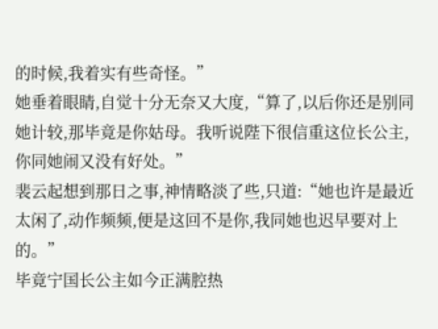的时候,我着实有些奇怪。”
她垂着眼睛,自觉十分无奈又大度,“算了,以后你还是别同她计较,那毕竟是你姑母。我听说陛下很信重这位长公主,你同她闹又没有好处。”
裴云起想到那日之事,神情略淡了些,只道:“她也许是最近太闲了,动作频频,便是这回不是你,我同她也迟早要对上的。”
毕竟宁国长公主如今正满腔热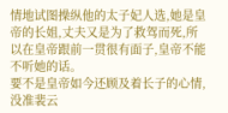情地试图操纵他的太子妃人选,她是皇帝的长姐,丈夫又是为了救驾而死,所以在皇帝跟前一贯很有面子,皇帝不能不听她的话。
要不是皇帝如今还顾及着长子的心情,没准裴云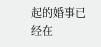起的婚事已经在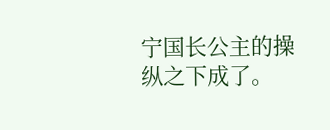宁国长公主的操纵之下成了。